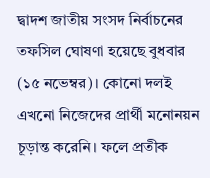দ্বাদশ জাতীয় সংসদ নির্বাচনের তফসিল ঘোষণা হয়েছে বুধবার (১৫ নভেম্বর)। কোনো দলই এখনো নিজেদের প্রার্থী মনোনয়ন চূড়ান্ত করেনি। ফলে প্রতীক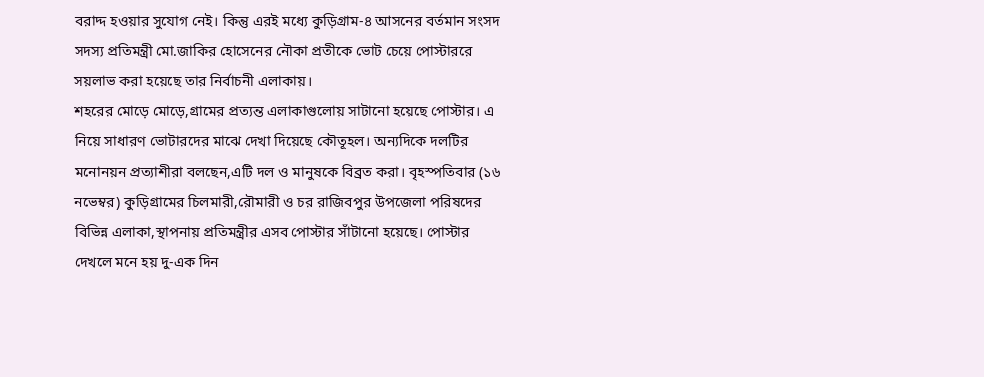বরাদ্দ হওয়ার সুযোগ নেই। কিন্তু এরই মধ্যে কুড়িগ্রাম-৪ আসনের বর্তমান সংসদ সদস্য প্রতিমন্ত্রী মো.জাকির হোসেনের নৌকা প্রতীকে ভোট চেয়ে পোস্টাররে সয়লাভ করা হয়েছে তার নির্বাচনী এলাকায়।
শহরের মোড়ে মোড়ে,গ্রামের প্রত্যন্ত এলাকাগুলোয় সাটানো হয়েছে পোস্টার। এ নিয়ে সাধারণ ভোটারদের মাঝে দেখা দিয়েছে কৌতূহল। অন্যদিকে দলটির মনোনয়ন প্রত্যাশীরা বলছেন,এটি দল ও মানুষকে বিব্রত করা। বৃহস্পতিবার (১৬ নভেম্বর) কুড়িগ্রামের চিলমারী,রৌমারী ও চর রাজিবপুর উপজেলা পরিষদের বিভিন্ন এলাকা,স্থাপনায় প্রতিমন্ত্রীর এসব পোস্টার সাঁটানো হয়েছে। পোস্টার দেখলে মনে হয় দু-এক দিন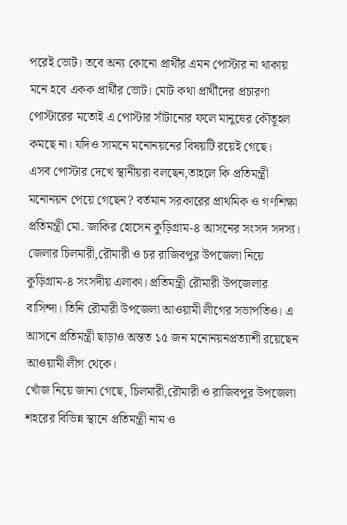পরেই ভোট। তবে অন্য কোনো প্রার্থীর এমন পোস্টার না থাকায় মনে হবে একক প্রার্থীর ভোট। মোট কথা প্রার্থীদের প্রচারণা পোস্টারের মতোই এ পোস্টার সাঁটানোর ফলে মানুষের কৌতূহল কমছে না। যদিও সামনে মনোনয়নের বিষয়টি রয়েই গেছে।
এসব পোস্টার দেখে স্থানীয়রা বলছেন,তাহলে কি প্রতিমন্ত্রী মনোনয়ন পেয়ে গেছেন? বর্তমান সরকারের প্রাথমিক ও গণশিক্ষা প্রতিমন্ত্রী মো. জাকির হোসেন কুড়িগ্রাম-৪ আসনের সংসদ সদস্য। জেলার চিলমারী,রৌমারী ও চর রাজিবপুর উপজেলা নিয়ে কুড়িগ্রাম-৪ সংসদীয় এলাকা। প্রতিমন্ত্রী রৌমারী উপজেলার বাসিন্দা। তিনি রৌমারী উপজেলা আওয়ামী লীগের সভাপতিও। এ আসনে প্রতিমন্ত্রী ছাড়াও অন্তত ১৫ জন মনোনয়নপ্রত্যাশী রয়েছেন আওয়ামী লীগ থেকে।
খোঁজ নিয়ে জানা গেছে, চিলমারী,রৌমারী ও রাজিবপুর উপজেলা শহরের বিভিন্ন স্থানে প্রতিমন্ত্রী নাম ও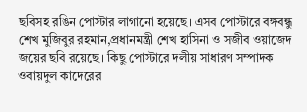ছবিসহ রঙিন পোস্টার লাগানো হয়েছে। এসব পোস্টারে বঙ্গবন্ধু শেখ মুজিবুর রহমান,প্রধানমন্ত্রী শেখ হাসিনা ও সজীব ওয়াজেদ জয়ের ছবি রয়েছে। কিছু পোস্টারে দলীয় সাধারণ সম্পাদক ওবায়দুল কাদেরের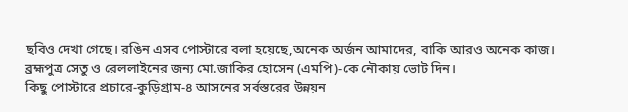ছবিও দেখা গেছে। রঙিন এসব পোস্টারে বলা হয়েছে,অনেক অর্জন আমাদের, বাকি আরও অনেক কাজ। ব্রহ্মপুত্র সেতু ও রেললাইনের জন্য মো.জাকির হোসেন (এমপি)-কে নৌকায় ভোট দিন।
কিছু পোস্টারে প্রচারে-কুড়িগ্রাম-৪ আসনের সর্বস্তরের উন্নয়ন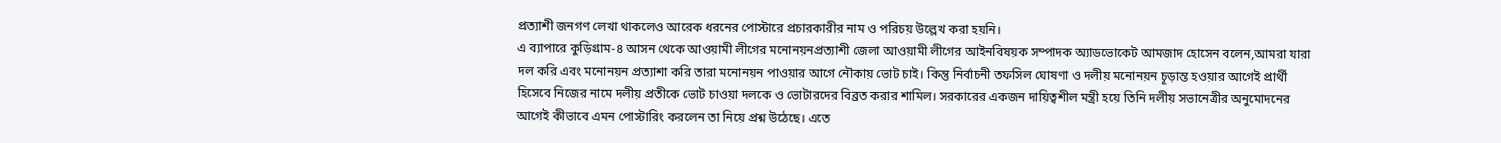প্রত্যাশী জনগণ লেখা থাকলেও আরেক ধরনের পোস্টারে প্রচারকারীর নাম ও পরিচয় উল্লেখ করা হয়নি।
এ ব্যাপারে কুড়িগ্রাম-৪ আসন থেকে আওয়ামী লীগের মনোনয়নপ্রত্যাশী জেলা আওয়ামী লীগের আইনবিষয়ক সম্পাদক অ্যাডভোকেট আমজাদ হোসেন বলেন,আমরা যারা দল করি এবং মনোনয়ন প্রত্যাশা করি তারা মনোনয়ন পাওয়ার আগে নৌকায় ভোট চাই। কিন্তু নির্বাচনী তফসিল ঘোষণা ও দলীয় মনোনয়ন চূড়ান্ত হওয়ার আগেই প্রার্থী হিসেবে নিজের নামে দলীয় প্রতীকে ভোট চাওয়া দলকে ও ভোটারদের বিব্রত করার শামিল। সরকারের একজন দায়িত্বশীল মন্ত্রী হয়ে তিনি দলীয় সভানেত্রীর অনুমোদনের আগেই কীভাবে এমন পোস্টারিং করলেন তা নিয়ে প্রশ্ন উঠেছে। এতে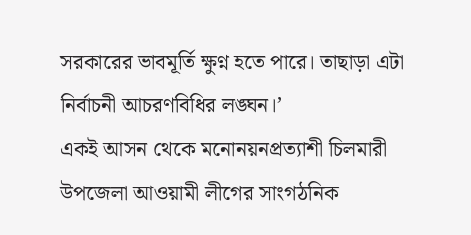সরকারের ভাবমূর্তি ক্ষুণ্ন হতে পারে। তাছাড়া এটা নির্বাচনী আচরণবিধির লঙ্ঘন।’
একই আসন থেকে মনোনয়নপ্রত্যাশী চিলমারী উপজেলা আওয়ামী লীগের সাংগঠনিক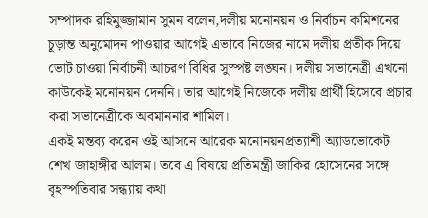সম্পাদক রহিমুজ্জামান সুমন বলেন,দলীয় মনোনয়ন ও নির্বাচন কমিশনের চূড়ান্ত অনুমোদন পাওয়ার আগেই এভাবে নিজের নামে দলীয় প্রতীক দিয়ে ভোট চাওয়া নির্বাচনী আচরণ বিধির সুস্পষ্ট লঙ্ঘন। দলীয় সভানেত্রী এখনো কাউকেই মনোনয়ন দেননি। তার আগেই নিজেকে দলীয় প্রার্থী হিসেবে প্রচার করা সভানেত্রীকে অবমাননার শামিল।
একই মন্তব্য করেন ওই আসনে আরেক মনোনয়নপ্রত্যাশী অ্যাডভোকেট শেখ জাহাঙ্গীর আলম। তবে এ বিষয়ে প্রতিমন্ত্রী জাকির হোসেনের সঙ্গে বৃহস্পতিবার সন্ধ্যায় কথা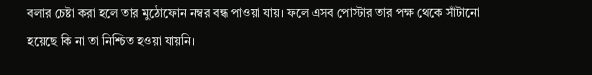বলার চেষ্টা করা হলে তার মুঠোফোন নম্বর বন্ধ পাওয়া যায়। ফলে এসব পোস্টার তার পক্ষ থেকে সাঁটানো হয়েছে কি না তা নিশ্চিত হওয়া যায়নি।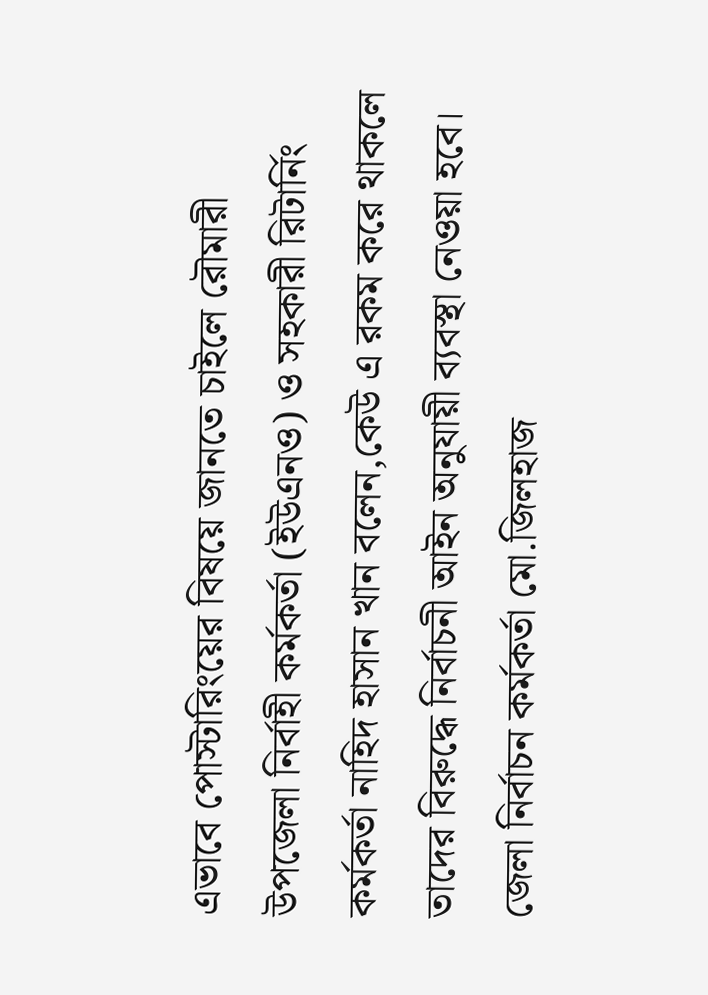এভাবে পোস্টারিংয়ের বিষয়ে জানতে চাইলে রৌমারী উপজেলা নির্বাহী কর্মকর্তা (ইউএনও) ও সহকারী রিটার্নিং কর্মকর্তা নাহিদ হাসান খান বলেন,কেউ এ রকম করে থাকলে তাদের বিরুদ্ধে নির্বাচনী আইন অনুযায়ী ব্যবস্থা নেওয়া হবে। জেলা নির্বাচন কর্মকর্তা মো.জিলহাজ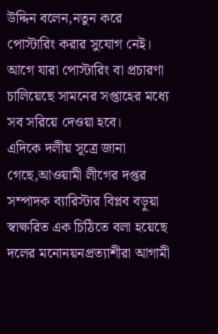উদ্দিন বলেন,নতুন করে পোস্টারিং করার সুযোগ নেই। আগে যারা পোস্টারিং বা প্রচারণা চালিয়েছে সামনের সপ্তাহের মধ্যে সব সরিয়ে দেওয়া হবে।
এদিকে দলীয় সূত্রে জানা গেছে,আওয়ামী লীগের দপ্তর সম্পাদক ব্যারিস্টার বিপ্লব বড়ুয়া স্বাক্ষরিত এক চিঠিতে বলা হয়েছে দলের মনোনয়নপ্রত্যাশীরা আগামী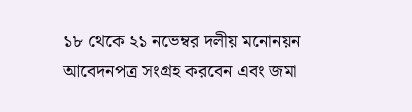১৮ থেকে ২১ নভেম্বর দলীয় মনোনয়ন আবেদনপত্র সংগ্রহ করবেন এবং জমা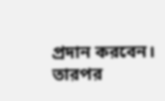প্রদান করবেন। তারপর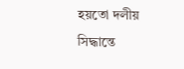হয়তো দলীয় সিদ্ধান্তে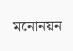মনোনয়ন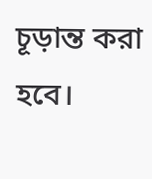চূড়ান্ত করা হবে।